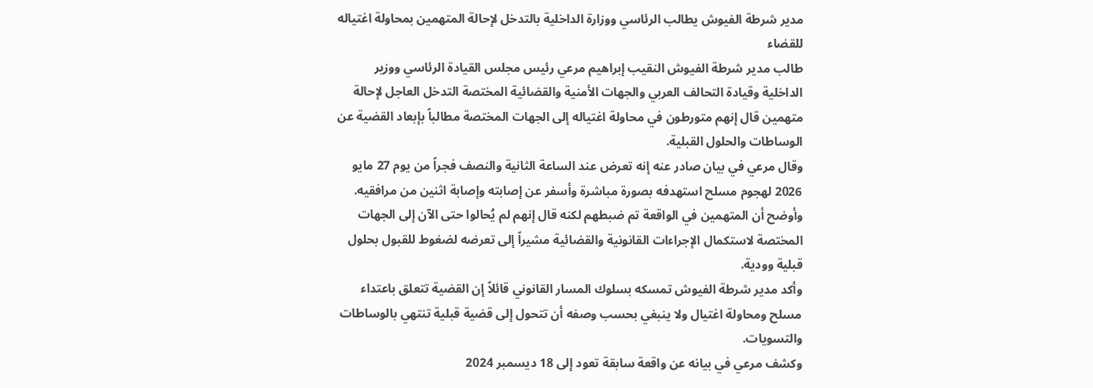مدير شرطة الفيوش يطالب الرئاسي ووزارة الداخلية بالتدخل لإحالة المتهمين بمحاولة اغتياله للقضاء
طالب مدير شرطة الفيوش النقيب إبراهيم مرعي رئيس مجلس القيادة الرئاسي ووزير الداخلية وقيادة التحالف العربي والجهات الأمنية والقضائية المختصة التدخل العاجل لإحالة متهمين قال إنهم متورطون في محاولة اغتياله إلى الجهات المختصة مطالباً بإبعاد القضية عن الوساطات والحلول القبلية.
وقال مرعي في بيان صادر عنه إنه تعرض عند الساعة الثانية والنصف فجراً من يوم 27 مايو 2026 لهجوم مسلح استهدفه بصورة مباشرة وأسفر عن إصابته وإصابة اثنين من مرافقيه.
وأوضح أن المتهمين في الواقعة تم ضبطهم لكنه قال إنهم لم يُحالوا حتى الآن إلى الجهات المختصة لاستكمال الإجراءات القانونية والقضائية مشيراً إلى تعرضه لضغوط للقبول بحلول قبلية وودية.
وأكد مدير شرطة الفيوش تمسكه بسلوك المسار القانوني قائلاً إن القضية تتعلق باعتداء مسلح ومحاولة اغتيال ولا ينبغي بحسب وصفه أن تتحول إلى قضية قبلية تنتهي بالوساطات والتسويات.
وكشف مرعي في بيانه عن واقعة سابقة تعود إلى 18 ديسمبر 2024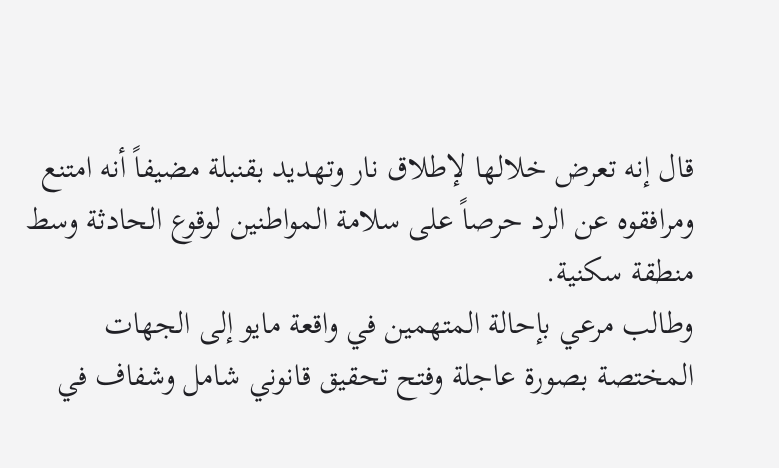قال إنه تعرض خلالها لإطلاق نار وتهديد بقنبلة مضيفاً أنه امتنع ومرافقوه عن الرد حرصاً على سلامة المواطنين لوقوع الحادثة وسط منطقة سكنية.
وطالب مرعي بإحالة المتهمين في واقعة مايو إلى الجهات المختصة بصورة عاجلة وفتح تحقيق قانوني شامل وشفاف في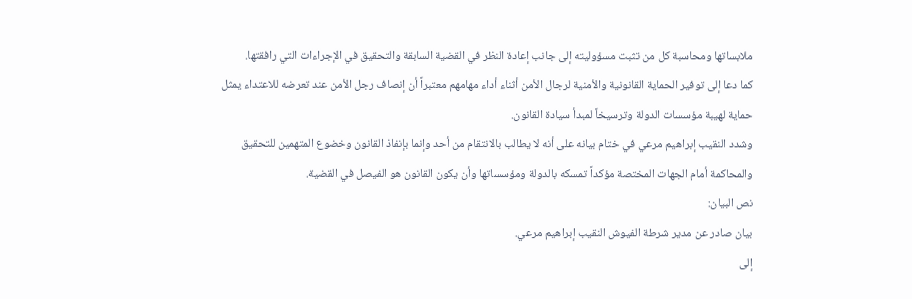ملابساتها ومحاسبة كل من تثبت مسؤوليته إلى جانب إعادة النظر في القضية السابقة والتحقيق في الإجراءات التي رافقتها.
كما دعا إلى توفير الحماية القانونية والأمنية لرجال الأمن أثناء أداء مهامهم معتبراً أن إنصاف رجل الأمن عند تعرضه للاعتداء يمثل حماية لهيبة مؤسسات الدولة وترسيخاً لمبدأ سيادة القانون.
وشدد النقيب إبراهيم مرعي في ختام بيانه على أنه لا يطالب بالانتقام من أحد وإنما بإنفاذ القانون وخضوع المتهمين للتحقيق والمحاكمة أمام الجهات المختصة مؤكداً تمسكه بالدولة ومؤسساتها وأن يكون القانون هو الفيصل في القضية.
نص البيان:
بيان صادر عن مدير شرطة الفيوش النقيب إبراهيم مرعي.
إلى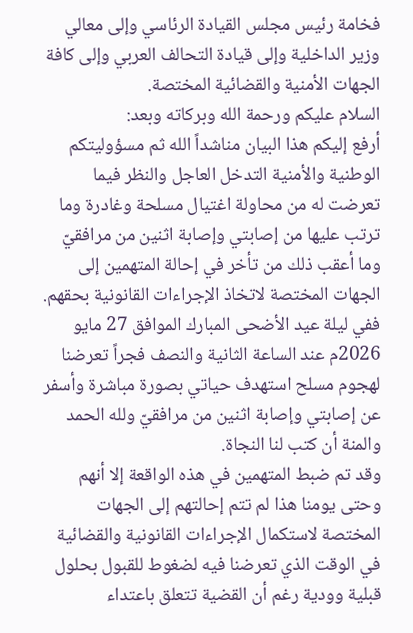فخامة رئيس مجلس القيادة الرئاسي وإلى معالي وزير الداخلية وإلى قيادة التحالف العربي وإلى كافة الجهات الأمنية والقضائية المختصة.
السلام عليكم ورحمة الله وبركاته وبعد:
أرفع إليكم هذا البيان مناشداً الله ثم مسؤوليتكم الوطنية والأمنية التدخل العاجل والنظر فيما تعرضت له من محاولة اغتيال مسلحة وغادرة وما ترتب عليها من إصابتي وإصابة اثنين من مرافقيّ وما أعقب ذلك من تأخر في إحالة المتهمين إلى الجهات المختصة لاتخاذ الإجراءات القانونية بحقهم.
ففي ليلة عيد الأضحى المبارك الموافق 27 مايو 2026م عند الساعة الثانية والنصف فجراً تعرضنا لهجوم مسلح استهدف حياتي بصورة مباشرة وأسفر عن إصابتي وإصابة اثنين من مرافقيّ ولله الحمد والمنة أن كتب لنا النجاة.
وقد تم ضبط المتهمين في هذه الواقعة إلا أنهم وحتى يومنا هذا لم تتم إحالتهم إلى الجهات المختصة لاستكمال الإجراءات القانونية والقضائية في الوقت الذي تعرضنا فيه لضغوط للقبول بحلول قبلية وودية رغم أن القضية تتعلق باعتداء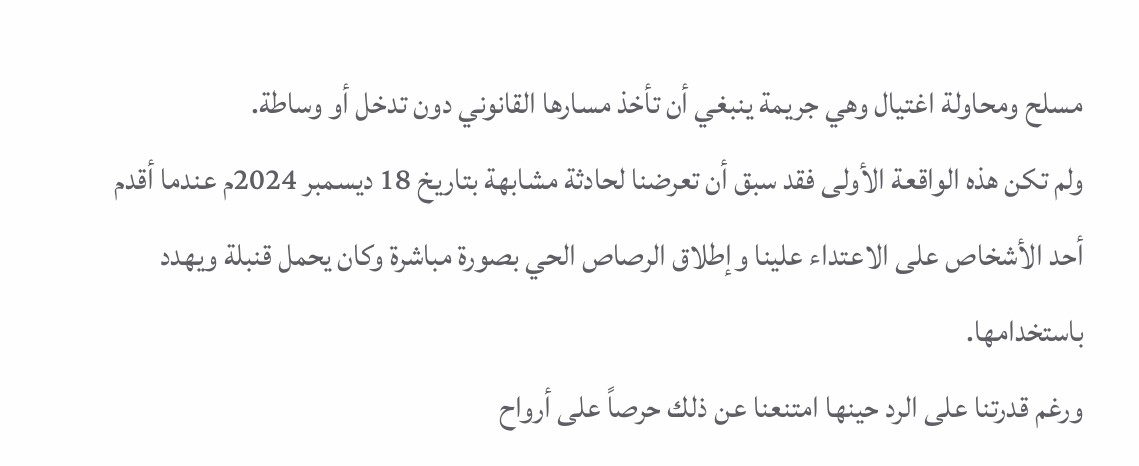مسلح ومحاولة اغتيال وهي جريمة ينبغي أن تأخذ مسارها القانوني دون تدخل أو وساطة.
ولم تكن هذه الواقعة الأولى فقد سبق أن تعرضنا لحادثة مشابهة بتاريخ 18 ديسمبر 2024م عندما أقدم أحد الأشخاص على الاعتداء علينا وإطلاق الرصاص الحي بصورة مباشرة وكان يحمل قنبلة ويهدد باستخدامها.
ورغم قدرتنا على الرد حينها امتنعنا عن ذلك حرصاً على أرواح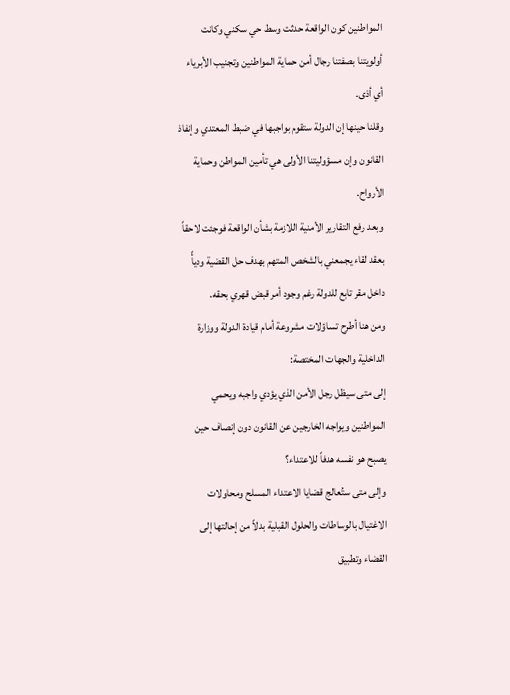المواطنين كون الواقعة حدثت وسط حي سكني وكانت أولويتنا بصفتنا رجال أمن حماية المواطنين وتجنيب الأبرياء أي أذى.
وقلنا حينها إن الدولة ستقوم بواجبها في ضبط المعتدي وإنفاذ القانون وإن مسؤوليتنا الأولى هي تأمين المواطن وحماية الأرواح.
وبعد رفع التقارير الأمنية اللازمة بشأن الواقعة فوجئت لاحقاً بعقد لقاء يجمعني بالشخص المتهم بهدف حل القضية وديأً داخل مقر تابع للدولة رغم وجود أمر قبض قهري بحقه.
ومن هنا أطرح تساؤلات مشروعة أمام قيادة الدولة ووزارة الداخلية والجهات المختصة:
إلى متى سيظل رجل الأمن الذي يؤدي واجبه ويحمي المواطنين ويواجه الخارجين عن القانون دون إنصاف حين يصبح هو نفسه هدفاً للاعتداء؟
وإلى متى ستُعالج قضايا الاعتداء المسلح ومحاولات الاغتيال بالوساطات والحلول القبلية بدلاً من إحالتها إلى القضاء وتطبيق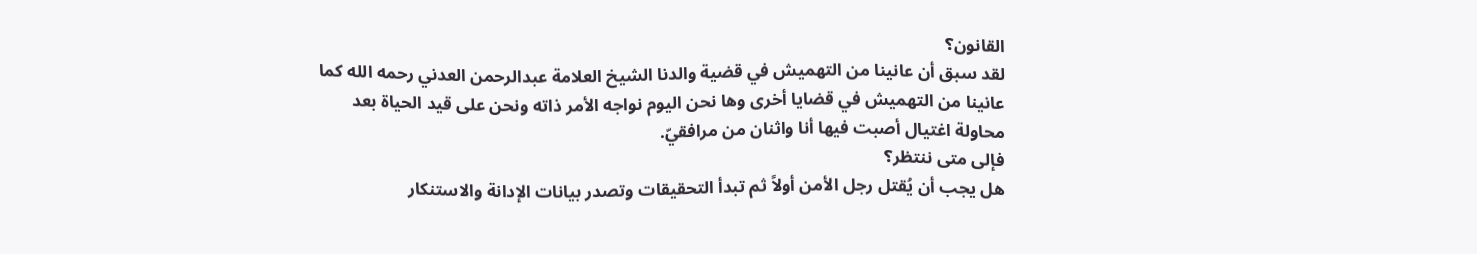القانون؟
لقد سبق أن عانينا من التهميش في قضية والدنا الشيخ العلامة عبدالرحمن العدني رحمه الله كما عانينا من التهميش في قضايا أخرى وها نحن اليوم نواجه الأمر ذاته ونحن على قيد الحياة بعد محاولة اغتيال أصبت فيها أنا واثنان من مرافقيّ.
فإلى متى ننتظر؟
هل يجب أن يُقتل رجل الأمن أولاً ثم تبدأ التحقيقات وتصدر بيانات الإدانة والاستنكار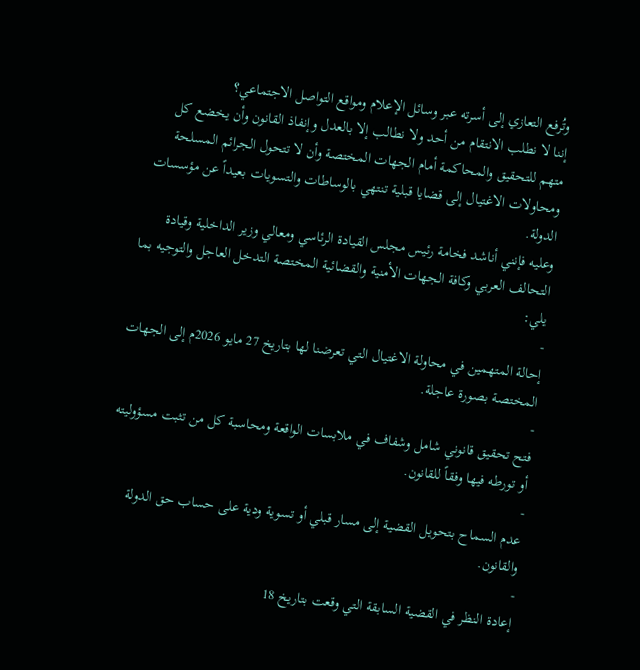وتُرفع التعازي إلى أسرته عبر وسائل الإعلام ومواقع التواصل الاجتماعي؟
إننا لا نطلب الانتقام من أحد ولا نطالب إلا بالعدل وإنفاذ القانون وأن يخضع كل متهم للتحقيق والمحاكمة أمام الجهات المختصة وأن لا تتحول الجرائم المسلحة ومحاولات الاغتيال إلى قضايا قبلية تنتهي بالوساطات والتسويات بعيداً عن مؤسسات الدولة.
وعليه فإنني أناشد فخامة رئيس مجلس القيادة الرئاسي ومعالي وزير الداخلية وقيادة التحالف العربي وكافة الجهات الأمنية والقضائية المختصة التدخل العاجل والتوجيه بما يلي:
-
إحالة المتهمين في محاولة الاغتيال التي تعرضنا لها بتاريخ 27 مايو 2026م إلى الجهات المختصة بصورة عاجلة.
-
فتح تحقيق قانوني شامل وشفاف في ملابسات الواقعة ومحاسبة كل من تثبت مسؤوليته أو تورطه فيها وفقاً للقانون.
-
عدم السماح بتحويل القضية إلى مسار قبلي أو تسوية ودية على حساب حق الدولة والقانون.
-
إعادة النظر في القضية السابقة التي وقعت بتاريخ 18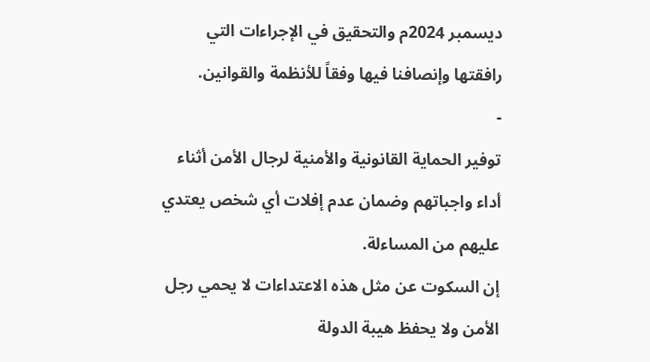ديسمبر 2024م والتحقيق في الإجراءات التي رافقتها وإنصافنا فيها وفقاً للأنظمة والقوانين.
-
توفير الحماية القانونية والأمنية لرجال الأمن أثناء أداء واجباتهم وضمان عدم إفلات أي شخص يعتدي عليهم من المساءلة.
إن السكوت عن مثل هذه الاعتداءات لا يحمي رجل الأمن ولا يحفظ هيبة الدولة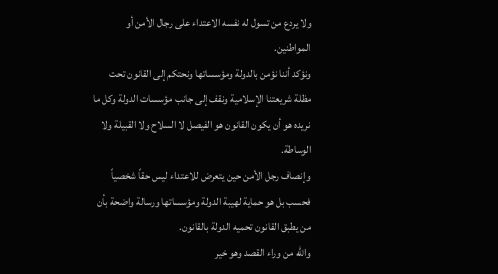ولا يردع من تسول له نفسه الاعتداء على رجال الأمن أو المواطنين.
ونؤكد أننا نؤمن بالدولة ومؤسساتها ونحتكم إلى القانون تحت مظلة شريعتنا الإسلامية ونقف إلى جانب مؤسسات الدولة وكل ما نريده هو أن يكون القانون هو الفيصل لا السلاح ولا القبيلة ولا الوساطة.
وإنصاف رجل الأمن حين يتعرض للاعتداء ليس حقاً شخصياً فحسب بل هو حماية لهيبة الدولة ومؤسساتها ورسالة واضحة بأن من يطبق القانون تحميه الدولة بالقانون.
والله من وراء القصد وهو خير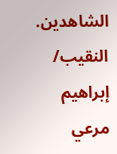الشاهدين.
النقيب/ إبراهيم مرعي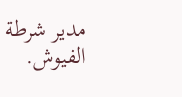مدير شرطة الفيوش.